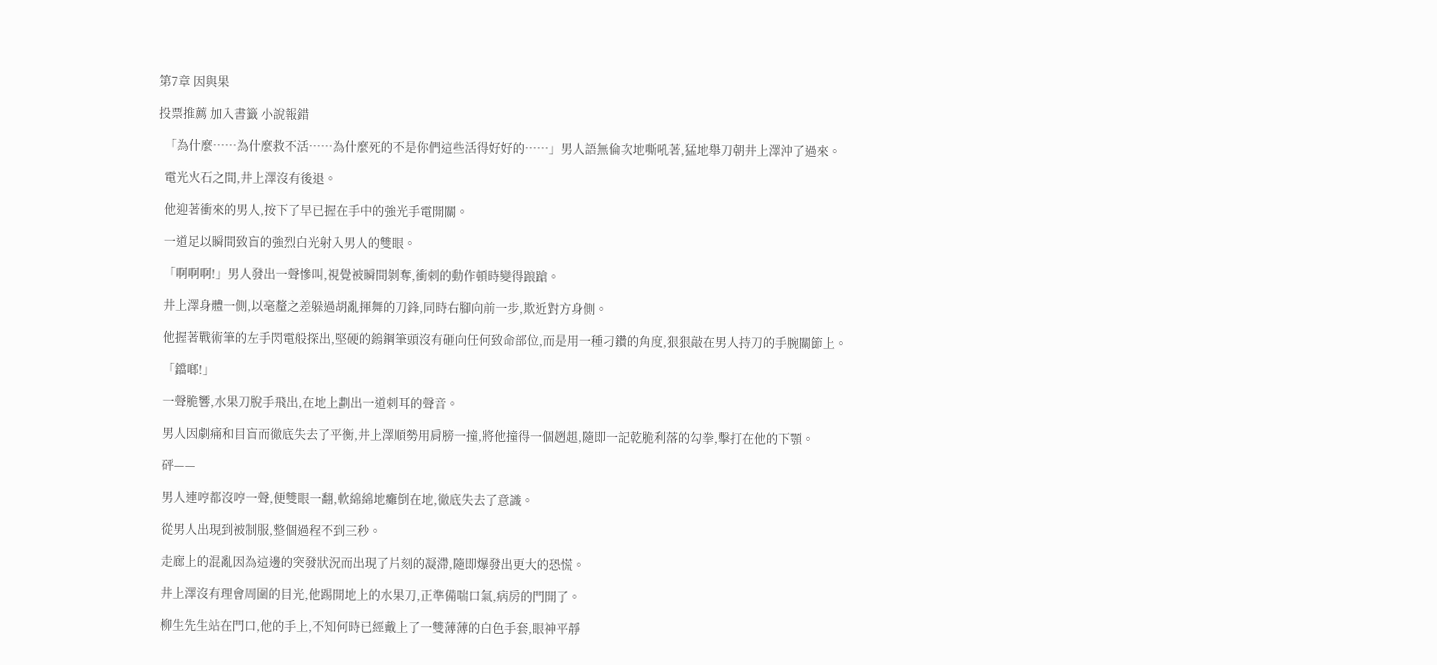第7章 因與果

投票推薦 加入書籤 小說報錯

  「為什麼……為什麼救不活……為什麼死的不是你們這些活得好好的……」男人語無倫次地嘶吼著,猛地舉刀朝井上澤沖了過來。

  電光火石之間,井上澤沒有後退。

  他迎著衝來的男人,按下了早已握在手中的強光手電開關。

  一道足以瞬間致盲的強烈白光射入男人的雙眼。

  「啊啊啊!」男人發出一聲慘叫,視覺被瞬間剝奪,衝刺的動作頓時變得踉蹌。

  井上澤身體一側,以毫釐之差躲過胡亂揮舞的刀鋒,同時右腳向前一步,欺近對方身側。

  他握著戰術筆的左手閃電般探出,堅硬的鎢鋼筆頭沒有砸向任何致命部位,而是用一種刁鑽的角度,狠狠敲在男人持刀的手腕關節上。

  「鐺啷!」

  一聲脆響,水果刀脫手飛出,在地上劃出一道刺耳的聲音。

  男人因劇痛和目盲而徹底失去了平衡,井上澤順勢用肩膀一撞,將他撞得一個趔趄,隨即一記乾脆利落的勾拳,擊打在他的下顎。

  砰——

  男人連哼都沒哼一聲,便雙眼一翻,軟綿綿地癱倒在地,徹底失去了意識。

  從男人出現到被制服,整個過程不到三秒。

  走廊上的混亂因為這邊的突發狀況而出現了片刻的凝滯,隨即爆發出更大的恐慌。

  井上澤沒有理會周圍的目光,他踢開地上的水果刀,正準備喘口氣,病房的門開了。

  柳生先生站在門口,他的手上,不知何時已經戴上了一雙薄薄的白色手套,眼神平靜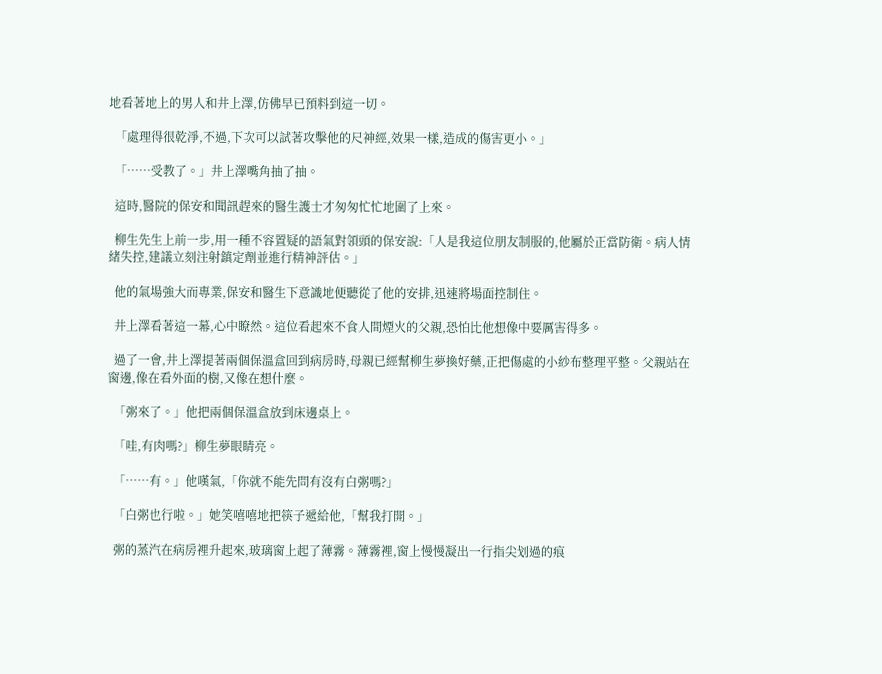地看著地上的男人和井上澤,仿佛早已預料到這一切。

  「處理得很乾淨,不過,下次可以試著攻擊他的尺神經,效果一樣,造成的傷害更小。」

  「……受教了。」井上澤嘴角抽了抽。

  這時,醫院的保安和聞訊趕來的醫生護士才匆匆忙忙地圍了上來。

  柳生先生上前一步,用一種不容置疑的語氣對領頭的保安說:「人是我這位朋友制服的,他屬於正當防衛。病人情緒失控,建議立刻注射鎮定劑並進行精神評估。」

  他的氣場強大而專業,保安和醫生下意識地便聽從了他的安排,迅速將場面控制住。

  井上澤看著這一幕,心中瞭然。這位看起來不食人間煙火的父親,恐怕比他想像中要厲害得多。

  過了一會,井上澤提著兩個保溫盒回到病房時,母親已經幫柳生夢換好藥,正把傷處的小紗布整理平整。父親站在窗邊,像在看外面的樹,又像在想什麼。

  「粥來了。」他把兩個保溫盒放到床邊桌上。

  「哇,有肉嗎?」柳生夢眼睛亮。

  「……有。」他嘆氣,「你就不能先問有沒有白粥嗎?」

  「白粥也行啦。」她笑嘻嘻地把筷子遞給他,「幫我打開。」

  粥的蒸汽在病房裡升起來,玻璃窗上起了薄霧。薄霧裡,窗上慢慢凝出一行指尖划過的痕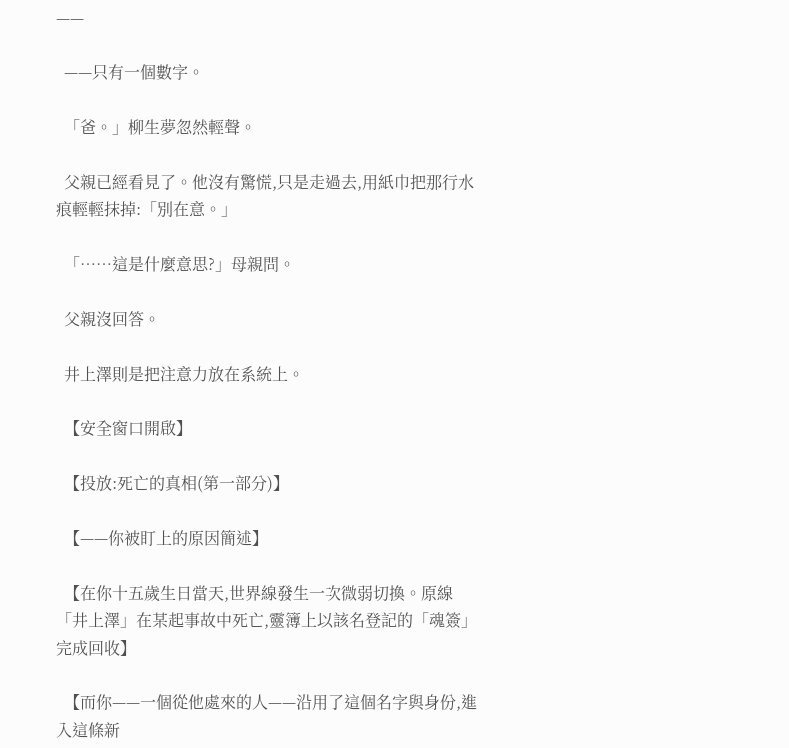——

  ——只有一個數字。

  「爸。」柳生夢忽然輕聲。

  父親已經看見了。他沒有驚慌,只是走過去,用紙巾把那行水痕輕輕抹掉:「別在意。」

  「……這是什麼意思?」母親問。

  父親沒回答。

  井上澤則是把注意力放在系統上。

  【安全窗口開啟】

  【投放:死亡的真相(第一部分)】

  【——你被盯上的原因簡述】

  【在你十五歲生日當天,世界線發生一次微弱切換。原線「井上澤」在某起事故中死亡,靈簿上以該名登記的「魂簽」完成回收】

  【而你——一個從他處來的人——沿用了這個名字與身份,進入這條新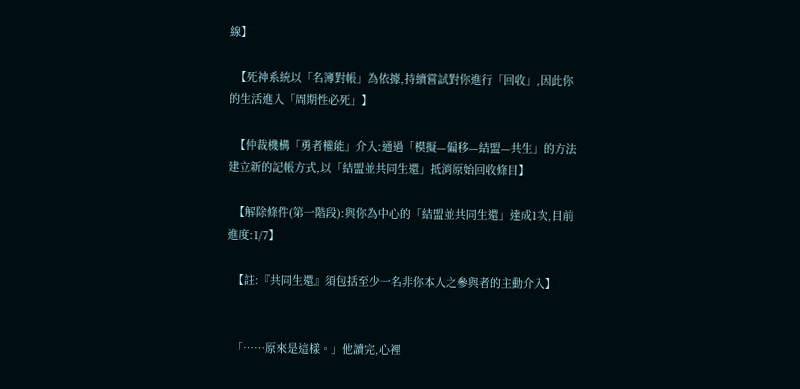線】

  【死神系統以「名簿對帳」為依據,持續嘗試對你進行「回收」,因此你的生活進入「周期性必死」】

  【仲裁機構「勇者權能」介入:通過「模擬—偏移—結盟—共生」的方法建立新的記帳方式,以「結盟並共同生還」抵消原始回收條目】

  【解除條件(第一階段):與你為中心的「結盟並共同生還」達成1次,目前進度:1/7】

  【註:『共同生還』須包括至少一名非你本人之參與者的主動介入】


  「……原來是這樣。」他讀完,心裡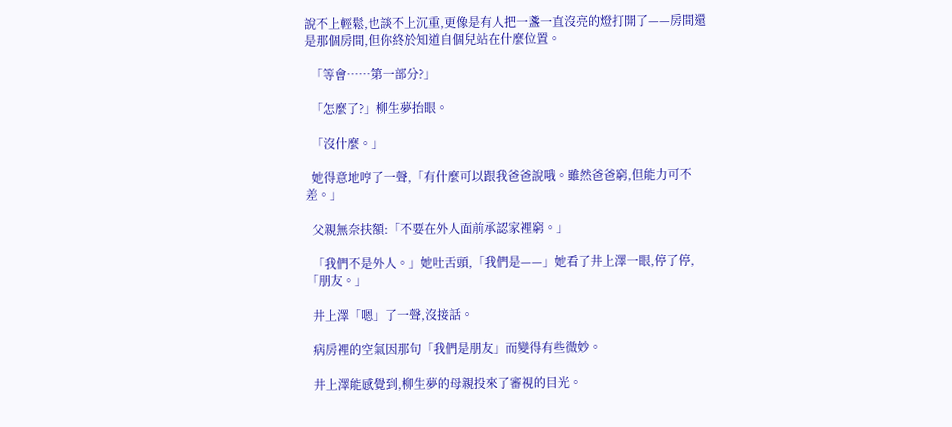說不上輕鬆,也談不上沉重,更像是有人把一盞一直沒亮的燈打開了——房間還是那個房間,但你終於知道自個兒站在什麼位置。

  「等會……第一部分?」

  「怎麼了?」柳生夢抬眼。

  「沒什麼。」

  她得意地哼了一聲,「有什麼可以跟我爸爸說哦。雖然爸爸窮,但能力可不差。」

  父親無奈扶額:「不要在外人面前承認家裡窮。」

  「我們不是外人。」她吐舌頭,「我們是——」她看了井上澤一眼,停了停,「朋友。」

  井上澤「嗯」了一聲,沒接話。

  病房裡的空氣因那句「我們是朋友」而變得有些微妙。

  井上澤能感覺到,柳生夢的母親投來了審視的目光。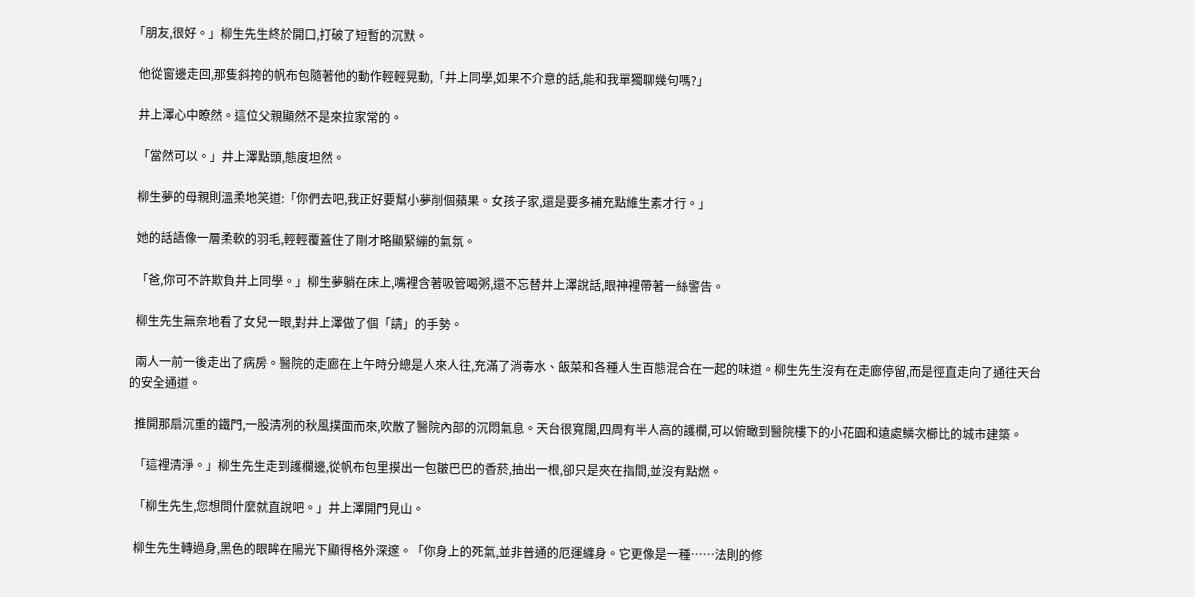「朋友,很好。」柳生先生終於開口,打破了短暫的沉默。

  他從窗邊走回,那隻斜挎的帆布包隨著他的動作輕輕晃動,「井上同學,如果不介意的話,能和我單獨聊幾句嗎?」

  井上澤心中瞭然。這位父親顯然不是來拉家常的。

  「當然可以。」井上澤點頭,態度坦然。

  柳生夢的母親則溫柔地笑道:「你們去吧,我正好要幫小夢削個蘋果。女孩子家,還是要多補充點維生素才行。」

  她的話語像一層柔軟的羽毛,輕輕覆蓋住了剛才略顯緊繃的氣氛。

  「爸,你可不許欺負井上同學。」柳生夢躺在床上,嘴裡含著吸管喝粥,還不忘替井上澤說話,眼神裡帶著一絲警告。

  柳生先生無奈地看了女兒一眼,對井上澤做了個「請」的手勢。

  兩人一前一後走出了病房。醫院的走廊在上午時分總是人來人往,充滿了消毒水、飯菜和各種人生百態混合在一起的味道。柳生先生沒有在走廊停留,而是徑直走向了通往天台的安全通道。

  推開那扇沉重的鐵門,一股清冽的秋風撲面而來,吹散了醫院內部的沉悶氣息。天台很寬闊,四周有半人高的護欄,可以俯瞰到醫院樓下的小花園和遠處鱗次櫛比的城市建築。

  「這裡清淨。」柳生先生走到護欄邊,從帆布包里摸出一包皺巴巴的香菸,抽出一根,卻只是夾在指間,並沒有點燃。

  「柳生先生,您想問什麼就直說吧。」井上澤開門見山。

  柳生先生轉過身,黑色的眼眸在陽光下顯得格外深邃。「你身上的死氣,並非普通的厄運纏身。它更像是一種……法則的修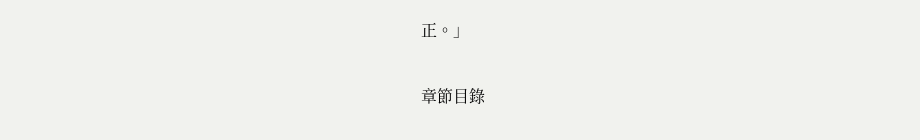正。」

章節目錄